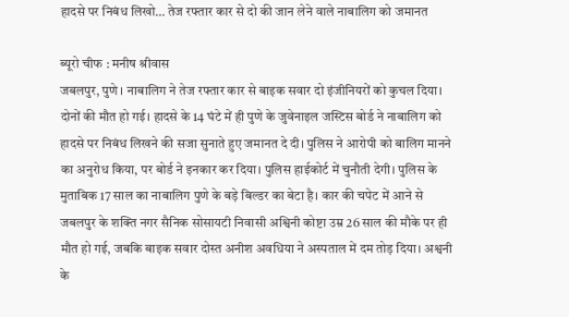हादसे पर निबंध लिखो… तेज रफ्तार कार से दो की जान लेने वाले नाबालिग को जमानत

ब्यूरो चीफ : मनीष श्रीवास
जबलपुर, पुणे । नाबालिग ने तेज रफ्तार कार से बाइक सवार दो इंजीनियरों को कुचल दिया। दोनों की मौत हो गई। हादसे के 14 घंटे में ही पुणे के जुवेनाइल जस्टिस बोर्ड ने नाबालिग को हादसे पर निबंध लिखने की सजा सुनाते हुए जमानत दे दी। पुलिस ने आरोपी को बालिग मानने का अनुरोध किया, पर बोर्ड ने इनकार कर दिया। पुलिस हाईकोर्ट में चुनौती देगी। पुलिस के मुताबिक 17 साल का नाबालिग पुणे के बड़े बिल्डर का बेटा है। कार की चपेट में आने से जबलपुर के शक्ति नगर सैनिक सोसायटी निवासी अश्विनी कोष्टा उम्र 26 साल की मौके पर ही मौत हो गई, जबकि बाइक सवार दोस्त अनीश अवधिया ने अस्पताल में दम तोड़ दिया। अश्वनी के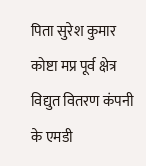पिता सुरेश कुमार कोष्टा मप्र पूर्व क्षेत्र विद्युत वितरण कंपनी के एमडी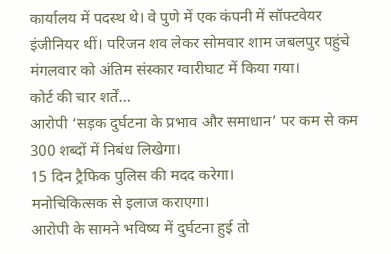कार्यालय में पदस्थ थे। वे पुणे में एक कंपनी में सॉफ्टवेयर इंजीनियर थीं। परिजन शव लेकर सोमवार शाम जबलपुर पहुंचे मंगलवार को अंतिम संस्कार ग्वारीघाट में किया गया।
कोर्ट की चार शर्तें…
आरोपी ‘सड़क दुर्घटना के प्रभाव और समाधान’ पर कम से कम 300 शब्दों में निबंध लिखेगा।
15 दिन ट्रैफिक पुलिस की मदद करेगा।
मनोचिकित्सक से इलाज कराएगा।
आरोपी के सामने भविष्य में दुर्घटना हुई तो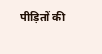पीड़ितों की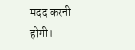मदद करनी होगी।